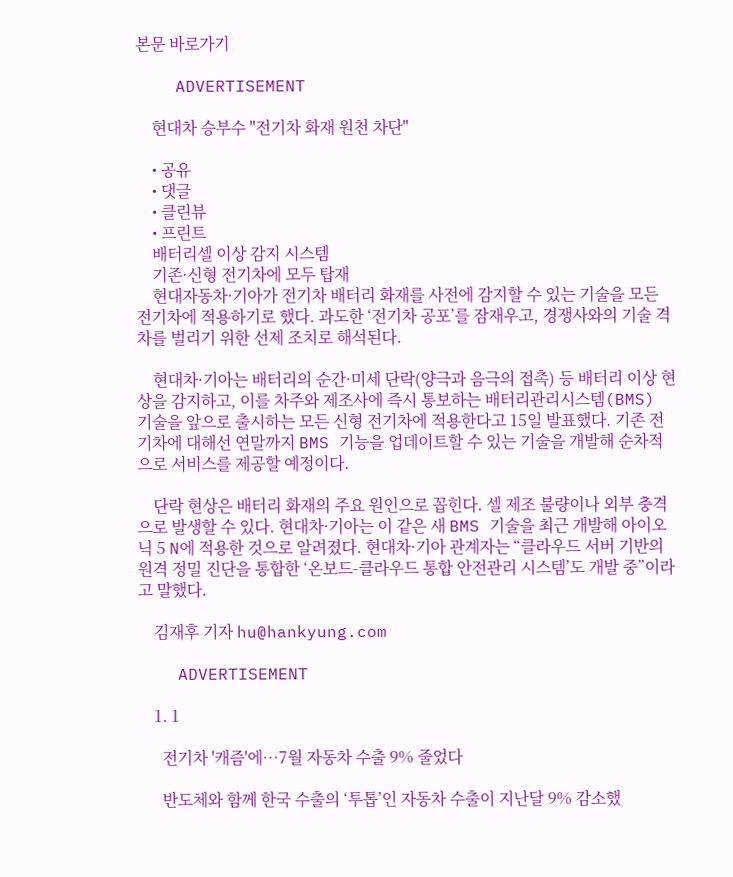본문 바로가기

    ADVERTISEMENT

    현대차 승부수 "전기차 화재 원천 차단"

    • 공유
    • 댓글
    • 클린뷰
    • 프린트
    배터리셀 이상 감지 시스템
    기존·신형 전기차에 모두 탑재
    현대자동차·기아가 전기차 배터리 화재를 사전에 감지할 수 있는 기술을 모든 전기차에 적용하기로 했다. 과도한 ‘전기차 공포’를 잠재우고, 경쟁사와의 기술 격차를 벌리기 위한 선제 조치로 해석된다.

    현대차·기아는 배터리의 순간·미세 단락(양극과 음극의 접촉) 등 배터리 이상 현상을 감지하고, 이를 차주와 제조사에 즉시 통보하는 배터리관리시스템(BMS) 기술을 앞으로 출시하는 모든 신형 전기차에 적용한다고 15일 발표했다. 기존 전기차에 대해선 연말까지 BMS 기능을 업데이트할 수 있는 기술을 개발해 순차적으로 서비스를 제공할 예정이다.

    단락 현상은 배터리 화재의 주요 원인으로 꼽힌다. 셀 제조 불량이나 외부 충격으로 발생할 수 있다. 현대차·기아는 이 같은 새 BMS 기술을 최근 개발해 아이오닉 5 N에 적용한 것으로 알려졌다. 현대차·기아 관계자는 “클라우드 서버 기반의 원격 정밀 진단을 통합한 ‘온보드-클라우드 통합 안전관리 시스템’도 개발 중”이라고 말했다.

    김재후 기자 hu@hankyung.com

    ADVERTISEMENT

    1. 1

      전기차 '캐즘'에…7월 자동차 수출 9% 줄었다

      반도체와 함께 한국 수출의 ‘투톱’인 자동차 수출이 지난달 9% 감소했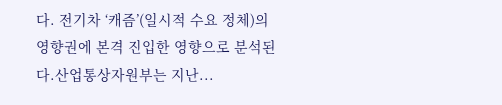다. 전기차 ‘캐즘’(일시적 수요 정체)의 영향권에 본격 진입한 영향으로 분석된다.산업통상자원부는 지난...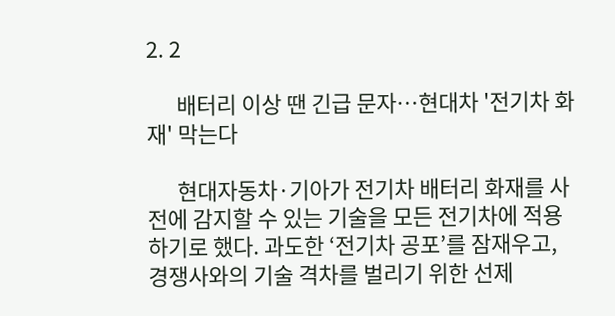2. 2

      배터리 이상 땐 긴급 문자…현대차 '전기차 화재' 막는다

      현대자동차·기아가 전기차 배터리 화재를 사전에 감지할 수 있는 기술을 모든 전기차에 적용하기로 했다. 과도한 ‘전기차 공포’를 잠재우고, 경쟁사와의 기술 격차를 벌리기 위한 선제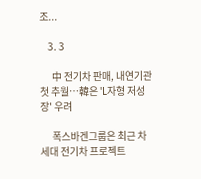조...

    3. 3

      中 전기차 판매, 내연기관 첫 추월…韓은 'L자형 저성장' 우려

      폭스바겐그룹은 최근 차세대 전기차 프로젝트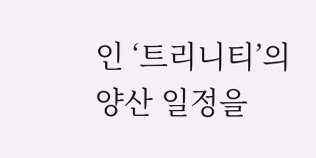인 ‘트리니티’의 양산 일정을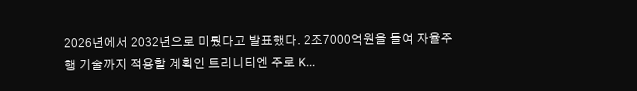2026년에서 2032년으로 미뤘다고 발표했다. 2조7000억원을 들여 자율주행 기술까지 적용할 계획인 트리니티엔 주로 K...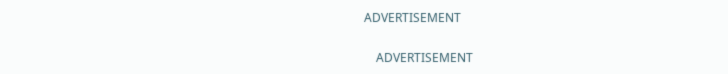ADVERTISEMENT

    ADVERTISEMENT